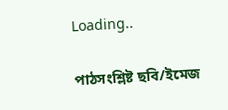Loading..

পাঠসংশ্লিষ্ট ছবি/ইমেজ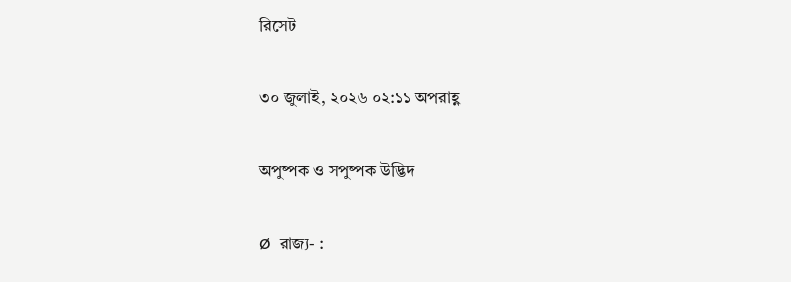রিসেট

৩০ জুলাই, ২০২৬ ০২:১১ অপরাহ্ণ

অপুষ্পক ও সপুষ্পক উদ্ভিদ

Ø  রাজ্য- :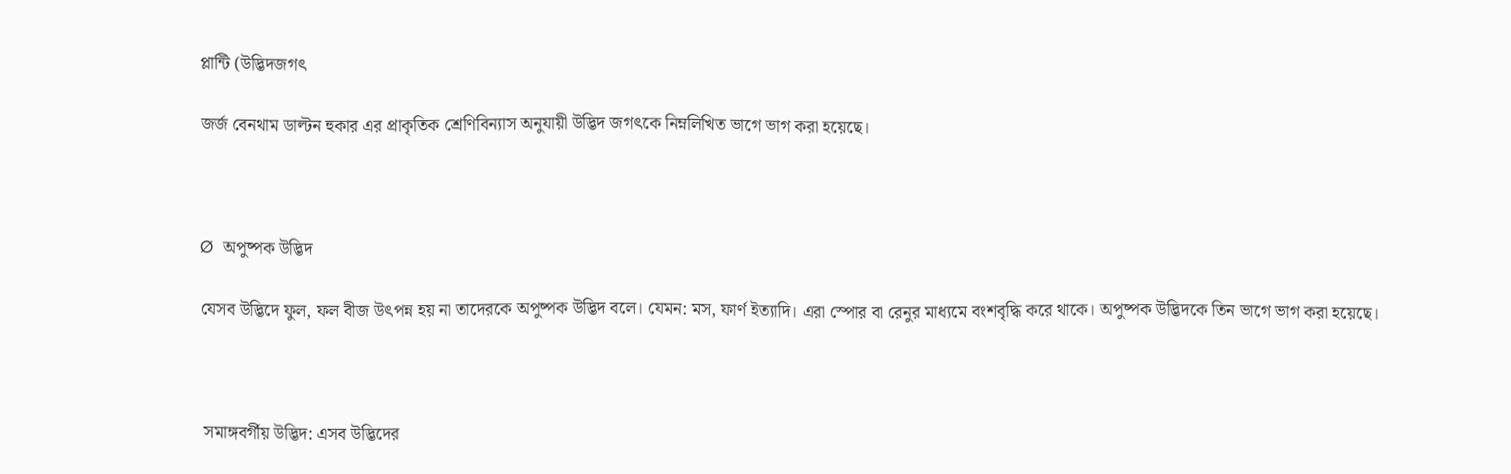প্লান্টি (উদ্ভিদজগৎ

জর্জ বেনথাম ডাল্টন হুকার এর প্রাকৃতিক শ্রেণিবিন্যাস অনুযায়ী উদ্ভিদ জগৎকে নিম্নলিখিত ভাগে ভাগ করা হয়েছে।



Ø  অপুষ্পক উদ্ভিদ

যেসব উদ্ভিদে ফুল, ফল বীজ উৎপন্ন হয় না তাদেরকে অপুষ্পক উদ্ভিদ বলে। যেমন: মস, ফার্ণ ইত্যাদি। এরা স্পোর বা রেনুর মাধ্যমে বংশবৃদ্ধি করে থাকে। অপুষ্পক উদ্ভিদকে তিন ভাগে ভাগ করা হয়েছে।



 সমাঙ্গবর্গীয় উদ্ভিদ: এসব উদ্ভিদের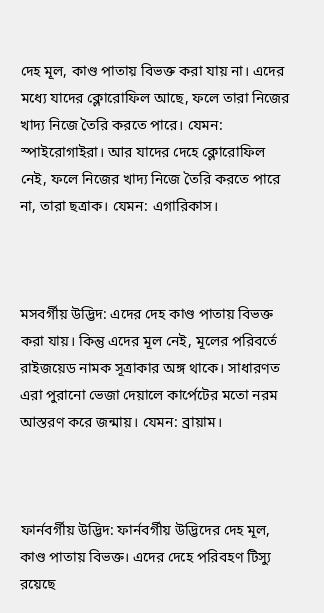দেহ মূল, কাণ্ড পাতায় বিভক্ত করা যায় না। এদের মধ্যে যাদের ক্লোরোফিল আছে, ফলে তারা নিজের খাদ্য নিজে তৈরি করতে পারে। যেমন: স্পাইরোগাইরা। আর যাদের দেহে ক্লোরোফিল নেই, ফলে নিজের খাদ্য নিজে তৈরি করতে পারে না, তারা ছত্রাক। যেমন: এগারিকাস।



মসবর্গীয় উদ্ভিদ: এদের দেহ কাণ্ড পাতায় বিভক্ত করা যায়। কিন্তু এদের মূল নেই, মূলের পরিবর্তে রাইজয়েড নামক সূত্রাকার অঙ্গ থাকে। সাধারণত এরা পুরানো ভেজা দেয়ালে কার্পেটের মতো নরম আস্তরণ করে জন্মায়। যেমন: ব্রায়াম।



ফার্নবর্গীয় উদ্ভিদ: ফার্নবর্গীয় উদ্ভিদের দেহ মূল, কাণ্ড পাতায় বিভক্ত। এদের দেহে পরিবহণ টিস্যু রয়েছে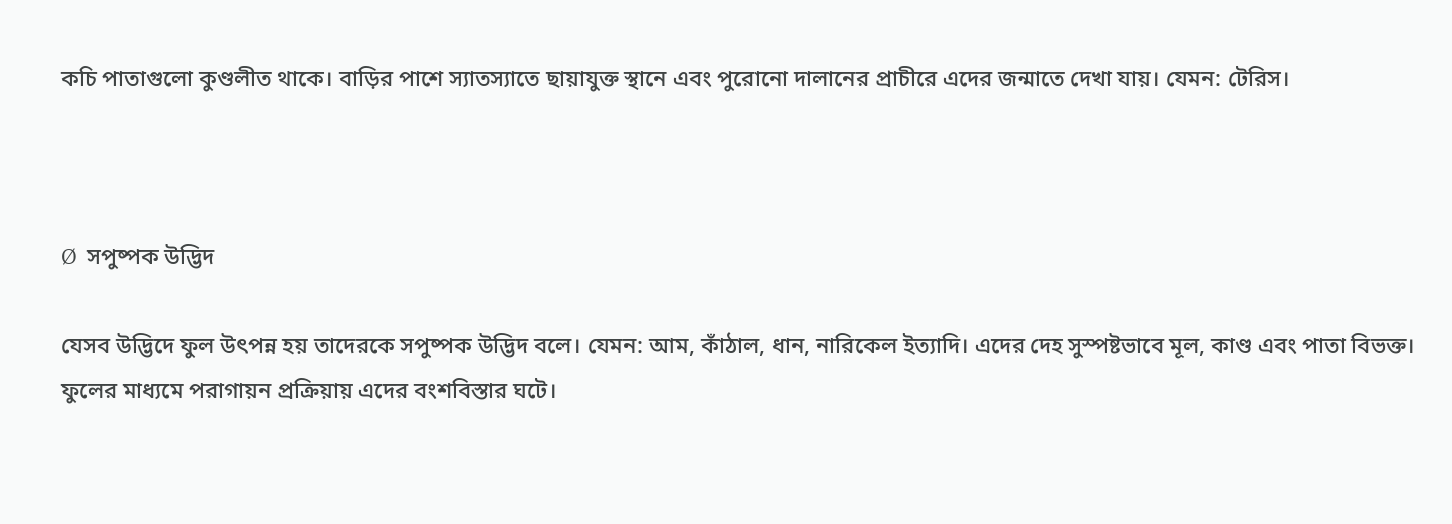কচি পাতাগুলো কুণ্ডলীত থাকে। বাড়ির পাশে স্যাতস্যাতে ছায়াযুক্ত স্থানে এবং পুরোনো দালানের প্রাচীরে এদের জন্মাতে দেখা যায়। যেমন: টেরিস।



Ø  সপুষ্পক উদ্ভিদ

যেসব উদ্ভিদে ফুল উৎপন্ন হয় তাদেরকে সপুষ্পক উদ্ভিদ বলে। যেমন: আম, কাঁঠাল, ধান, নারিকেল ইত্যাদি। এদের দেহ সুস্পষ্টভাবে মূল, কাণ্ড এবং পাতা বিভক্ত। ফুলের মাধ্যমে পরাগায়ন প্রক্রিয়ায় এদের বংশবিস্তার ঘটে।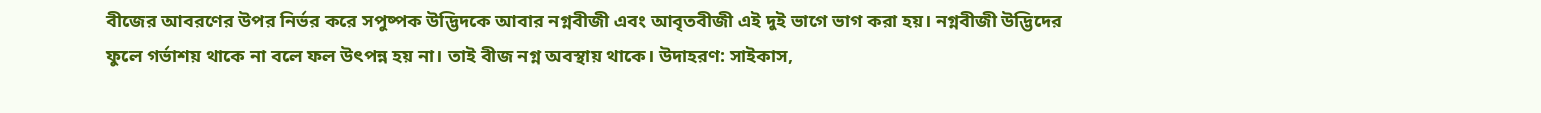বীজের আবরণের উপর নির্ভর করে সপুষ্পক উদ্ভিদকে আবার নগ্নবীজী এবং আবৃতবীজী এই দুই ভাগে ভাগ করা হয়। নগ্নবীজী উদ্ভিদের ফুলে গর্ভাশয় থাকে না বলে ফল উৎপন্ন হয় না। তাই বীজ নগ্ন অবস্থায় থাকে। উদাহরণ: সাইকাস,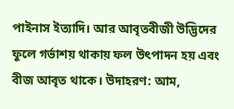পাইনাস ইত্যাদি। আর আবৃতবীজী উদ্ভিদের ফুলে গর্ভাশয় থাকায় ফল উৎপাদন হয় এবং বীজ আবৃত থাকে। উদাহরণ: আম,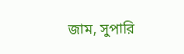জাম, সুপারি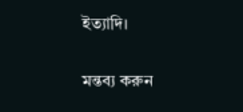ইত্যাদি।

মন্তব্য করুন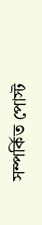সম্পর্কিত পোস্ট